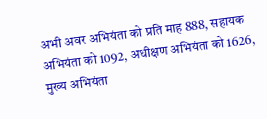अभी अवर अभियंता को प्रति माह 888, सहायक अभियंता को 1092, अधीक्षण अभियंता को 1626, मुख्य अभियंता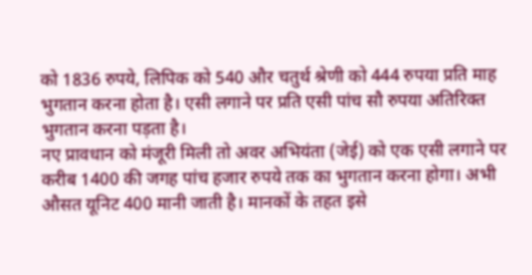को 1836 रुपये, लिपिक को 540 और चतुर्थ श्रेणी को 444 रुपया प्रति माह भुगतान करना होता है। एसी लगाने पर प्रति एसी पांच सौ रुपया अतिरिक्त भुगतान करना पड़ता है।
नए प्रावधान को मंजूरी मिली तो अवर अभियंता (जेई) को एक एसी लगाने पर करीब 1400 की जगह पांच हजार रुपये तक का भुगतान करना होगा। अभी औसत यूनिट 400 मानी जाती है। मानकों के तहत इसे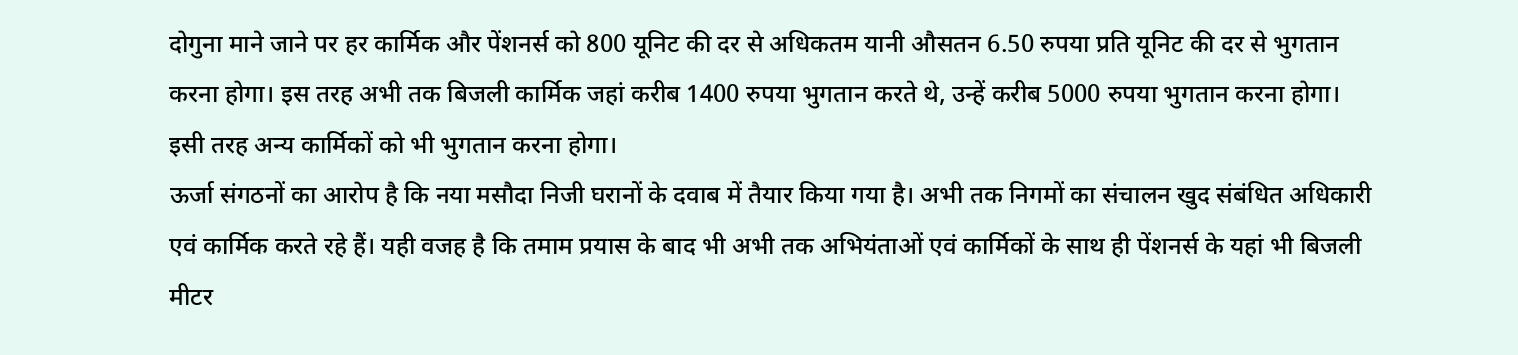दोगुना माने जाने पर हर कार्मिक और पेंशनर्स को 800 यूनिट की दर से अधिकतम यानी औसतन 6.50 रुपया प्रति यूनिट की दर से भुगतान करना होगा। इस तरह अभी तक बिजली कार्मिक जहां करीब 1400 रुपया भुगतान करते थे, उन्हें करीब 5000 रुपया भुगतान करना होगा। इसी तरह अन्य कार्मिकों को भी भुगतान करना होगा।
ऊर्जा संगठनों का आरोप है कि नया मसौदा निजी घरानों के दवाब में तैयार किया गया है। अभी तक निगमों का संचालन खुद संबंधित अधिकारी एवं कार्मिक करते रहे हैं। यही वजह है कि तमाम प्रयास के बाद भी अभी तक अभियंताओं एवं कार्मिकों के साथ ही पेंशनर्स के यहां भी बिजली मीटर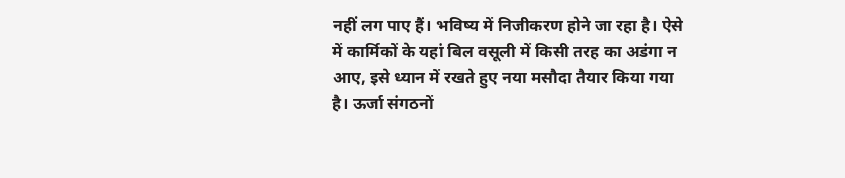नहीं लग पाए हैं। भविष्य में निजीकरण होने जा रहा है। ऐसे में कार्मिकों के यहां बिल वसूली में किसी तरह का अडंगा न आए, इसे ध्यान में रखते हुए नया मसौदा तैयार किया गया है। ऊर्जा संगठनों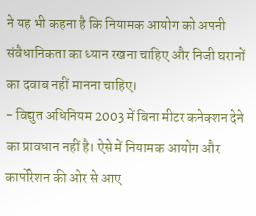ने यह भी कहना है कि नियामक आयोग को अपनी संवैधानिकता का ध्यान रखना चाहिए और निजी घरानों का दवाब नहीं मानना चाहिए।
- विद्युत अधिनियम 2003 में बिना मीटर कनेक्शन देने का प्रावधान नहीं है। ऐसे में नियामक आयोग और कार्पोरेशन की ओर से आए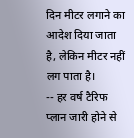दिन मीटर लगाने का आदेश दिया जाता है, लेकिन मीटर नहीं लग पाता है।
-- हर वर्ष टैरिफ प्लान जारी होने से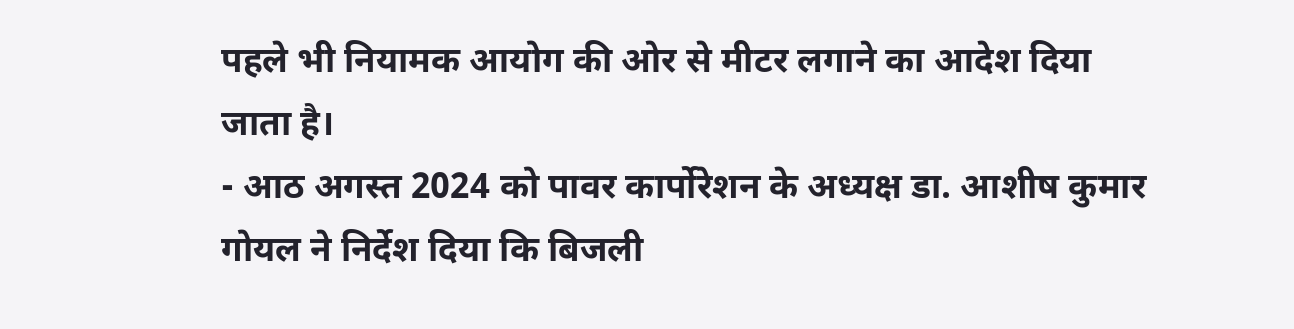पहले भी नियामक आयोग की ओर से मीटर लगाने का आदेश दिया जाता है।
- आठ अगस्त 2024 को पावर कार्पोरेशन के अध्यक्ष डा. आशीष कुमार गोयल ने निर्देश दिया कि बिजली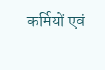कर्मियों एवं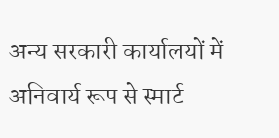अन्य सरकारी कार्यालयों में अनिवार्य रूप से स्मार्ट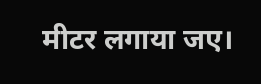मीटर लगाया जए।